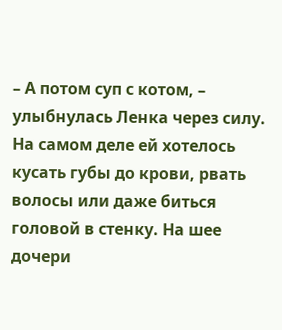– А потом суп с котом, – улыбнулась Ленка через силу.
На самом деле ей хотелось кусать губы до крови, рвать волосы или даже биться головой в стенку. На шее дочери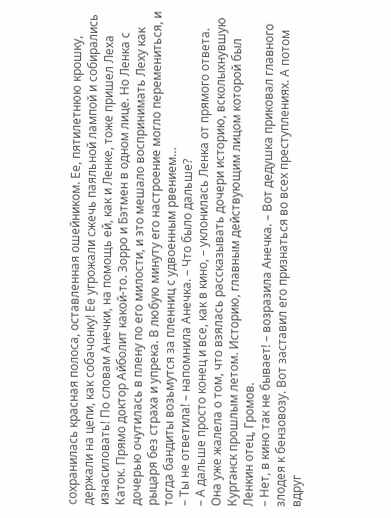сохранилась красная полоса, оставленная ошейником. Ее, пятилетнюю крошку, держали на цепи, как собачонку! Ее угрожали сжечь паяльной лампой и собирались изнасиловать! По словам Анечки, на помощь ей, как и Ленке, тоже пришел Леха Каток. Прямо доктор Айболит какой-то. Зорро и Бэтмен в одном лице. Но Ленка с дочерью очутилась в плену по его милости, и это мешало воспринимать Леху как рыцаря без страха и упрека. В любую минуту его настроение могло перемениться, и тогда бандиты возьмутся за пленниц с удвоенным рвением…
– Ты не ответила! – напомнила Анечка. – Что было дальше?
– А дальше просто конец и все, как в кино, – уклонилась Ленка от прямого ответа. Она уже жалела о том, что взялась рассказывать дочери историю, всколыхнувшую Курганск прошлым летом. Историю, главным действующим лицом которой был Ленкин отец, Громов.
– Нет, в кино так не бывает! – возразила Анечка. – Вот дедушка приковал главного злодея к бензовозу. Вот заставил его признаться во всех преступлениях. А потом вдруг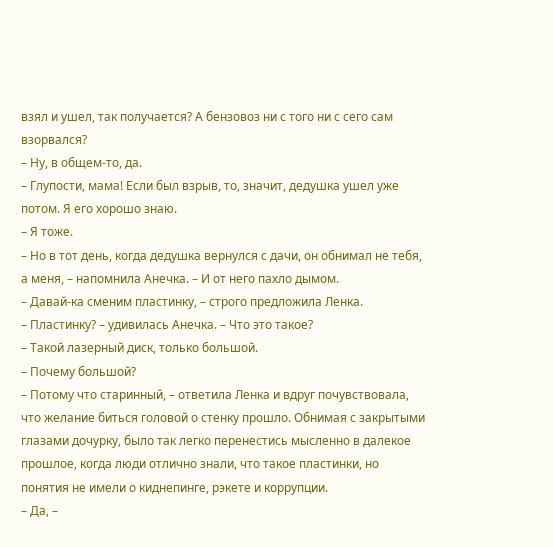взял и ушел, так получается? А бензовоз ни с того ни с сего сам взорвался?
– Ну, в общем-то, да.
– Глупости, мама! Если был взрыв, то, значит, дедушка ушел уже потом. Я его хорошо знаю.
– Я тоже.
– Но в тот день, когда дедушка вернулся с дачи, он обнимал не тебя, а меня, – напомнила Анечка. – И от него пахло дымом.
– Давай-ка сменим пластинку, – строго предложила Ленка.
– Пластинку? – удивилась Анечка. – Что это такое?
– Такой лазерный диск, только большой.
– Почему большой?
– Потому что старинный, – ответила Ленка и вдруг почувствовала, что желание биться головой о стенку прошло. Обнимая с закрытыми глазами дочурку, было так легко перенестись мысленно в далекое прошлое, когда люди отлично знали, что такое пластинки, но понятия не имели о киднепинге, рэкете и коррупции.
– Да, –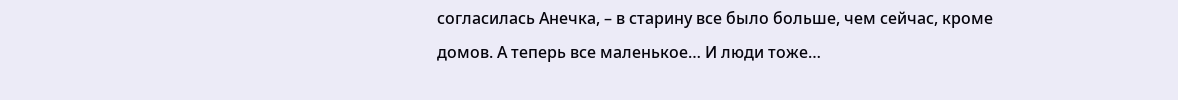согласилась Анечка, – в старину все было больше, чем сейчас, кроме домов. А теперь все маленькое… И люди тоже…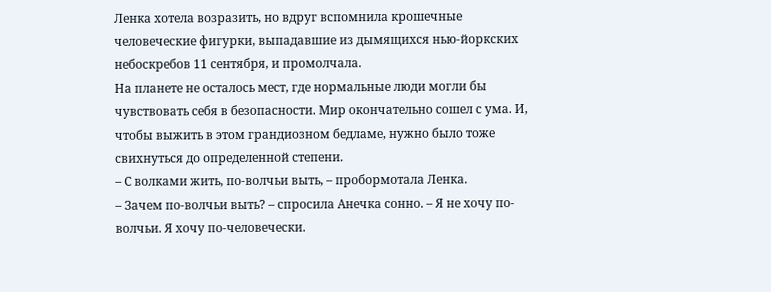Ленка хотела возразить, но вдруг вспомнила крошечные человеческие фигурки, выпадавшие из дымящихся нью-йоркских небоскребов 11 сентября, и промолчала.
На планете не осталось мест, где нормальные люди могли бы чувствовать себя в безопасности. Мир окончательно сошел с ума. И, чтобы выжить в этом грандиозном бедламе, нужно было тоже свихнуться до определенной степени.
– С волками жить, по-волчьи выть, – пробормотала Ленка.
– Зачем по-волчьи выть? – спросила Анечка сонно. – Я не хочу по-волчьи. Я хочу по-человечески.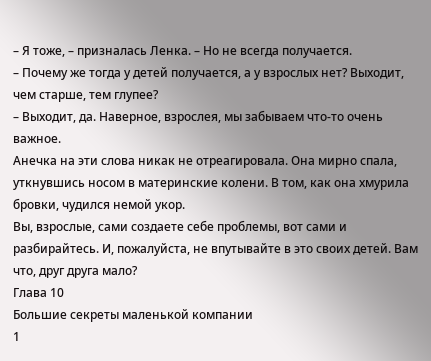– Я тоже, – призналась Ленка. – Но не всегда получается.
– Почему же тогда у детей получается, а у взрослых нет? Выходит, чем старше, тем глупее?
– Выходит, да. Наверное, взрослея, мы забываем что-то очень важное.
Анечка на эти слова никак не отреагировала. Она мирно спала, уткнувшись носом в материнские колени. В том, как она хмурила бровки, чудился немой укор.
Вы, взрослые, сами создаете себе проблемы, вот сами и разбирайтесь. И, пожалуйста, не впутывайте в это своих детей. Вам что, друг друга мало?
Глава 10
Большие секреты маленькой компании
1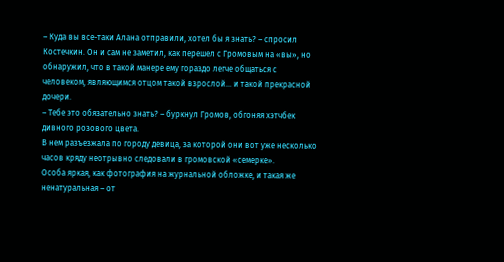– Куда вы все-таки Алана отправили, хотел бы я знать? – спросил Костечкин. Он и сам не заметил, как перешел с Громовым на «вы», но обнаружил, что в такой манере ему гораздо легче общаться с человеком, являющимся отцом такой взрослой… и такой прекрасной дочери.
– Тебе это обязательно знать? – буркнул Громов, обгоняя хэтчбек дивного розового цвета.
В нем разъезжала по городу девица, за которой они вот уже несколько часов кряду неотрывно следовали в громовской «семерке».
Особа яркая, как фотография на журнальной обложке, и такая же ненатуральная – от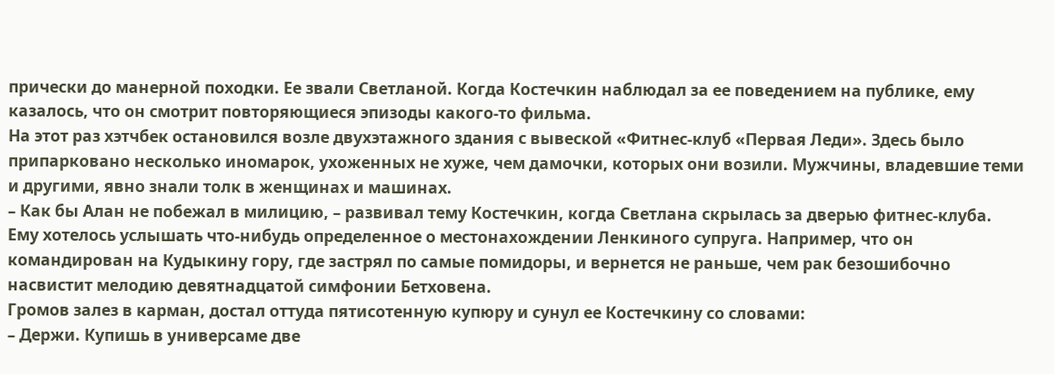прически до манерной походки. Ее звали Светланой. Когда Костечкин наблюдал за ее поведением на публике, ему казалось, что он смотрит повторяющиеся эпизоды какого-то фильма.
На этот раз хэтчбек остановился возле двухэтажного здания с вывеской «Фитнес-клуб «Первая Леди». Здесь было припарковано несколько иномарок, ухоженных не хуже, чем дамочки, которых они возили. Мужчины, владевшие теми и другими, явно знали толк в женщинах и машинах.
– Как бы Алан не побежал в милицию, – развивал тему Костечкин, когда Светлана скрылась за дверью фитнес-клуба.
Ему хотелось услышать что-нибудь определенное о местонахождении Ленкиного супруга. Например, что он командирован на Кудыкину гору, где застрял по самые помидоры, и вернется не раньше, чем рак безошибочно насвистит мелодию девятнадцатой симфонии Бетховена.
Громов залез в карман, достал оттуда пятисотенную купюру и сунул ее Костечкину со словами:
– Держи. Купишь в универсаме две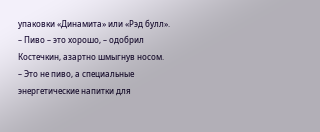упаковки «Динамита» или «Рэд булл».
– Пиво – это хорошо, – одобрил Костечкин, азартно шмыгнув носом.
– Это не пиво, а специальные энергетические напитки для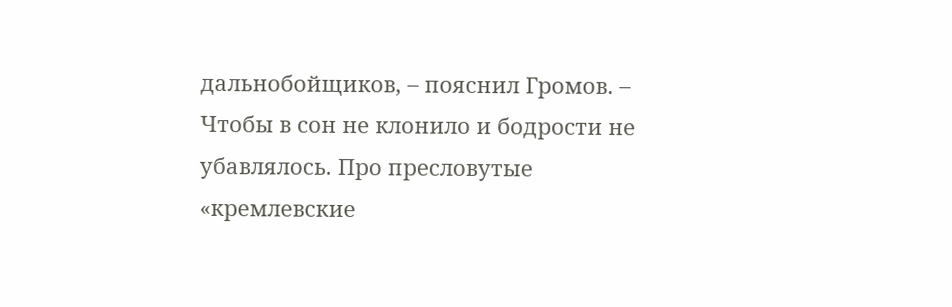дальнобойщиков, – пояснил Громов. – Чтобы в сон не клонило и бодрости не убавлялось. Про пресловутые «кремлевские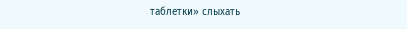таблетки» слыхать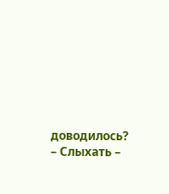доводилось?
– Слыхать –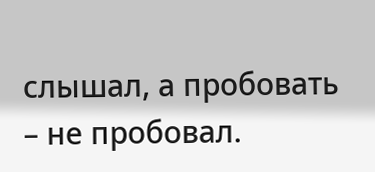слышал, а пробовать – не пробовал.